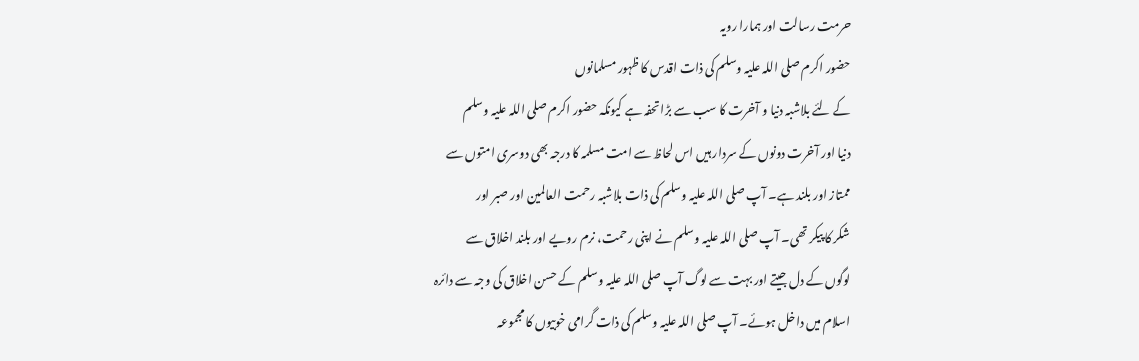حرمت رسالت اور ہمارا رویہ
حضور اکرم صلی اللہ علیہ وسلم کی ذات اقدس کا ظہور مسلمانوں
کے لئے بلاشبہ دنیا و آخرت کا سب سے بڑا تحفہ ہے کیونکہ حضور اکرم صلی اللہ علیہ وسلم
دنیا اور آخرت دونوں کے سردار ہیں اس لحاظ سے امت مسلمہ کا درجہ بھی دوسری امتوں سے
ممتاز اور بلند ہے۔ آپ صلی اللہ علیہ وسلم کی ذات بلاشبہ رحمت العالمین اور صبر اور
شکر کا پیکر تھی۔ آپ صلی اللہ علیہ وسلم نے اپنی رحمت، نرم رویے اور بلند اخلاق سے
لوگوں کے دل جیتے اور بہت سے لوگ آپ صلی اللہ علیہ وسلم کے حسن اخلاق کی وجہ سے دائرہ
اسلام میں داخل ہوئے۔ آپ صلی اللہ علیہ وسلم کی ذات گرامی خوبیوں کا مجموعہ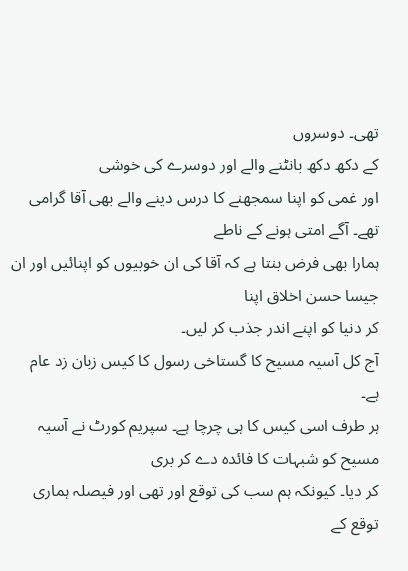تھی۔ دوسروں
کے دکھ دکھ بانٹنے والے اور دوسرے کی خوشی
اور غمی کو اپنا سمجھنے کا درس دینے والے بھی آقا گرامی تھے۔ آگے امتی ہونے کے ناطے
ہمارا بھی فرض بنتا ہے کہ آقا کی ان خوبیوں کو اپنائیں اور ان جیسا حسن اخلاق اپنا
کر دنیا کو اپنے اندر جذب کر لیں۔
آج کل آسیہ مسیح کا گستاخی رسول کا کیس زبان زد عام ہے۔
ہر طرف اسی کیس کا ہی چرچا ہے۔ سپریم کورٹ نے آسیہ مسیح کو شبہات کا فائدہ دے کر بری
کر دیا۔ کیونکہ ہم سب کی توقع اور تھی اور فیصلہ ہماری توقع کے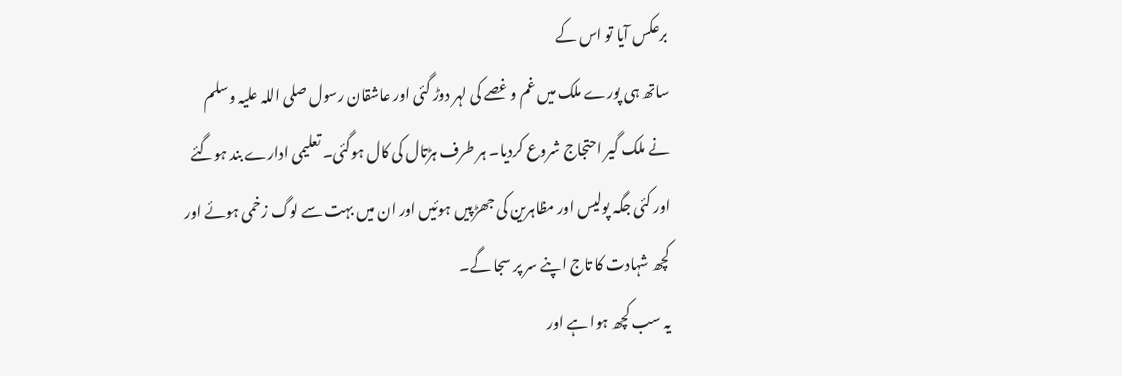برعکس آیا تو اس کے
ساتھ ہی پورے ملک میں غم و غصے کی لہر دوڑ گئی اور عاشقان رسول صلی اللہ علیہ وسلم
نے ملک گیر احتجاج شروع کردیا۔ ہر طرف ہڑتال کی کال ہوگئی۔ تعلیمی ادارے بند ہوگئے
اور کئی جگہ پولیس اور مظاہرین کی جھڑپیں ہوئیں اور ان میں بہت سے لوگ زخمی ہوئے اور
کچھ شہادت کا تاج اپنے سر پر سجا گے۔
یہ سب کچھ ہوا ہے اور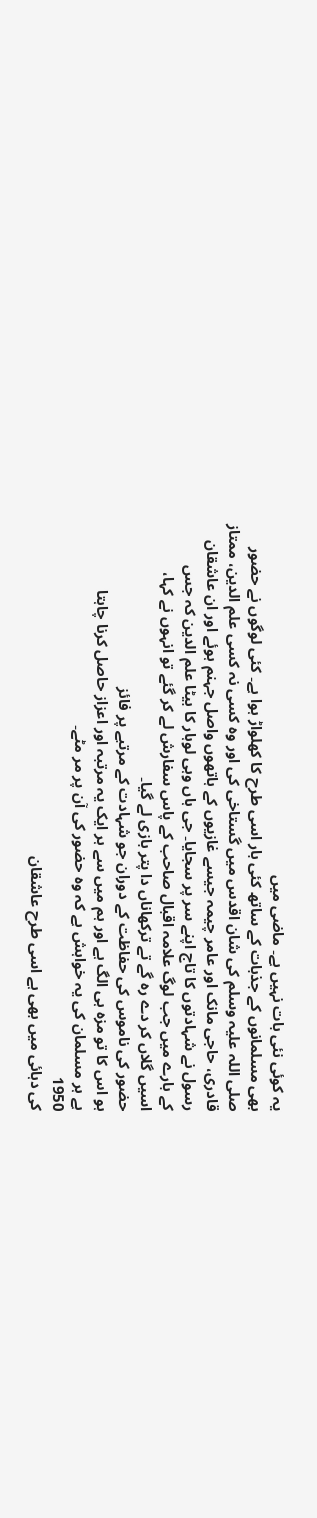یہ کوئی نئی بات نہیں ہے۔ ماضی میں
بھی مسلمانوں کے جذبات کے ساتھ کئی بار اسی طرح کا کھلواڑ ہوا ہے۔ کئی لوگوں نے حضور
صلی اللہ علیہ وسلم کی شان اقدس میں گستاخی کی اور وہ کسی نہ کسی علم الدین، ممتاز
قادری، حاجی مانک اور عامر چیمہ جیسے غازیوں کے ہاتھوں واصل جہنم ہوئے اور ان عاشقان
رسول نے شہادتوں کا تاج اپنے سر پر سجایا۔ جی ہاں وہی لوہار کا بیٹا علم الدین کہ جس
کے بارے میں جب لوگ علامہ اقبال صاحب کے پاس سفارش لے کر گئے تو انہوں نے کہا،
اسیں گلاں کر دے رہ گے تے ترکھاناں دا پتر بازی لے گیا۔
حضور کی ناموس کی حفاظت کے دوران جو شہادت کے مرتبے پر فائز
ہو اس کا تو مزہ ہی الگ ہے اور ہم میں سے ہر ایک یہ مرتبہ اور اعزاز حاصل کرنا چاہتا
ہے ہر مسلمان کی یہ خواہش ہے کہ وہ حضور کی آن پر مر مٹے۔
1950
کی دہائی میں بھی ہے اسی طرح عاشقان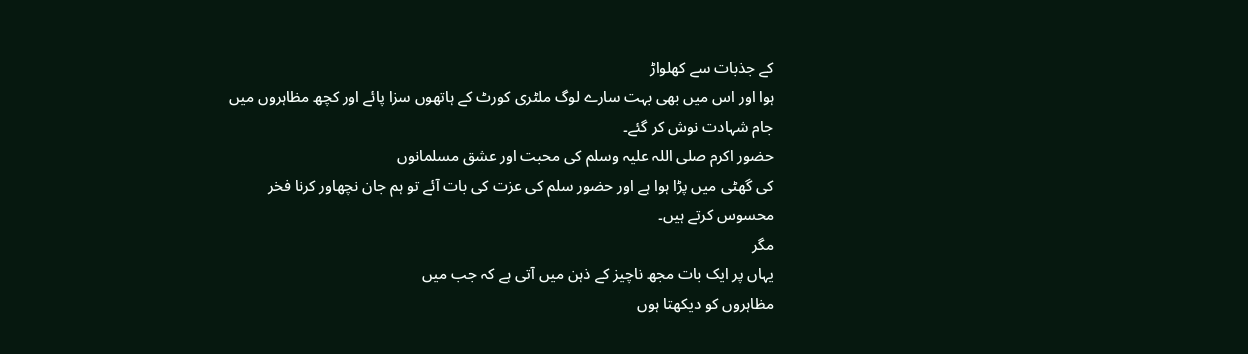کے جذبات سے کھلواڑ
ہوا اور اس میں بھی بہت سارے لوگ ملٹری کورٹ کے ہاتھوں سزا پائے اور کچھ مظاہروں میں
جام شہادت نوش کر گئے۔
حضور اکرم صلی اللہ علیہ وسلم کی محبت اور عشق مسلمانوں
کی گھٹی میں پڑا ہوا ہے اور حضور سلم کی عزت کی بات آئے تو ہم جان نچھاور کرنا فخر
محسوس کرتے ہیں۔
مگر
یہاں پر ایک بات مجھ ناچیز کے ذہن میں آتی ہے کہ جب میں
مظاہروں کو دیکھتا ہوں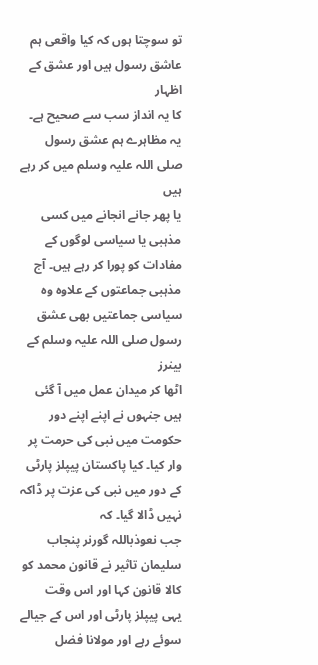تو سوچتا ہوں کہ کیا واقعی ہم عاشق رسول ہیں اور عشق کے اظہار
کا یہ انداز سب سے صحیح ہے۔ یہ مظاہرے ہم عشق رسول صلی اللہ علیہ وسلم میں کر رہے ہیں
یا پھر جانے انجانے میں کسی مذہبی یا سیاسی لوگوں کے مفادات کو پورا کر رہے ہیں۔ آج
مذہبی جماعتوں کے علاوہ وہ سیاسی جماعتیں بھی عشق رسول صلی اللہ علیہ وسلم کے بینرز
اٹھا کر میدان عمل میں آ گئی ہیں جنہوں نے اپنے اپنے دور حکومت میں نبی کی حرمت پر
وار کیا۔ کیا پاکستان پیپلز پارٹی کے دور میں نبی کی عزت پر ڈاکہ نہیں ڈالا گیا۔ کہ
جب نعوذباللہ گورنر پنجاب سلیمان تاثیر نے قانون محمد کو کالا قانون کہا اور اس وقت
یہی پیپلز پارٹی اور اس کے جیالے سوئے رہے اور مولانا فضل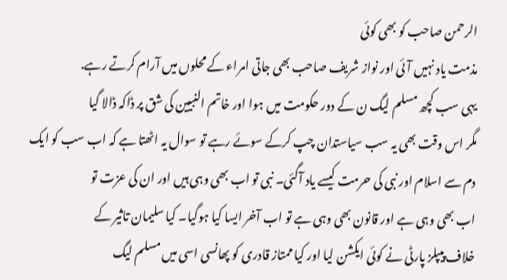الرحمن صاحب کو بھی کوئی
مذمت یاد نہیں آئی اور نواز شریف صاحب بھی جاتی امراء کے محلوں میں آرام کرتے رہے.
یہی سب کچھ مسلم لیگ ن کے دور حکومت میں ہوا اور خاتم النبیین کی شق پر ڈاکہ ڈالا گیا
مگر اس وقت بھی یہ سب سیاستدان چپ کرکے سوئے رہے تو سوال یہ اٹھتا ہے کہ اب سب کو ایک
دم سے اسلام اور نبی کی حرمت کیسے یاد آگئی۔ نبی تو اب بھی وہی ہیں اور ان کی عزت تو
اب بھی وہی ہے اور قانون بھی وہی ہے تو اب آخر ایسا کیا ہوگیا۔ کیا سلیمان تاثیر کے
خلاف پیپلز پارٹی نے کوئی ایکشن لیا اور کیا ممتاز قادری کو پھانسی اسی میں مسلم لیگ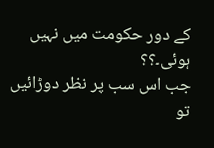کے دور حکومت میں نہیں ہوئی۔؟؟
جب اس سب پر نظر دوڑائیں تو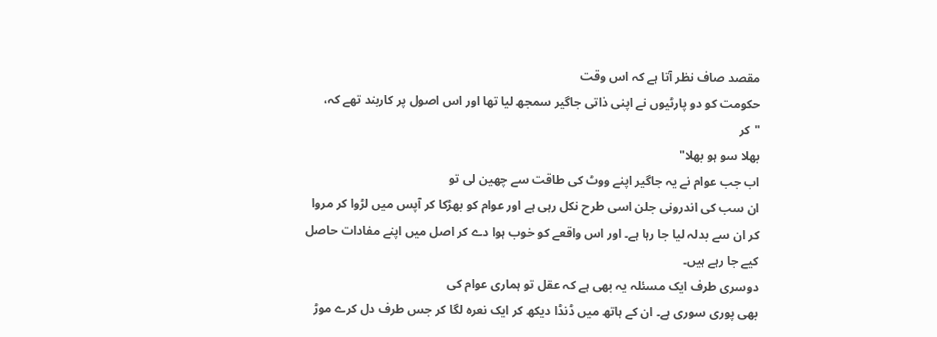مقصد صاف نظر آتا ہے کہ اس وقت
حکومت کو دو پارٹیوں نے اپنی ذاتی جاگیر سمجھ لیا تھا اور اس اصول پر کاربند تھے کہ،
"کر
بھلا سو ہو بھلا"
اب جب عوام نے یہ جاگیر اپنے ووٹ کی طاقت سے چھین لی تو
ان سب کی اندرونی جلن اسی طرح نکل رہی ہے اور عوام کو بھڑکا کر آپس میں لڑوا کر مروا
کر ان سے بدلہ لیا جا رہا ہے۔ اور اس واقعے کو خوب ہوا دے کر اصل میں اپنے مفادات حاصل
کیے جا رہے ہیں۔
دوسری طرف ایک مسئلہ یہ بھی ہے کہ عقل تو ہماری عوام کی
بھی پوری سوری ہے۔ ان کے ہاتھ میں ڈنڈا دیکھ کر ایک نعرہ لگا کر جس طرف دل کرے موڑ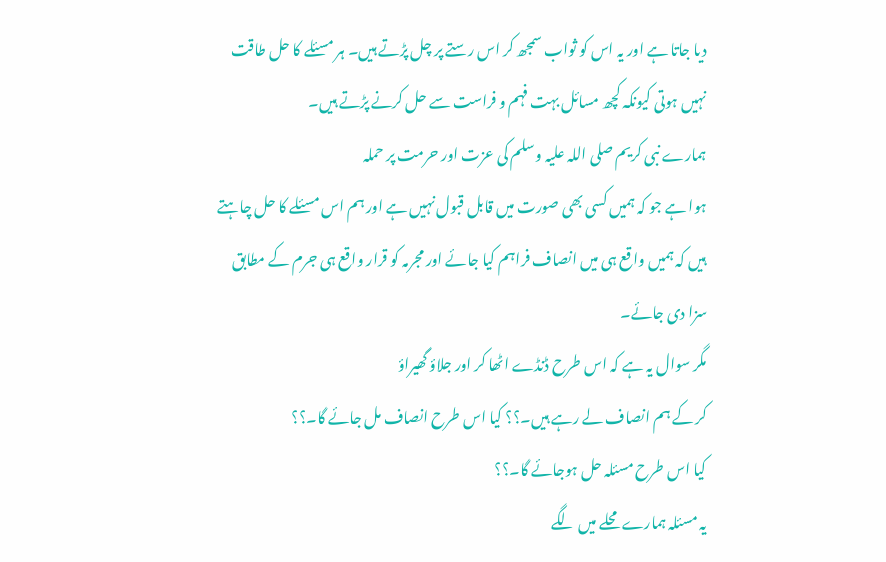دیا جاتا ہے اور یہ اس کو ثواب سمجھ کر اس رستے پر چل پڑتے ہیں۔ ہر مسئلے کا حل طاقت
نہیں ہوتی کیونکہ کچھ مسائل بہت فہم و فراست سے حل کرنے پڑتے ہیں۔
ہمارے نبی کریم صلی اللہ علیہ وسلم کی عزت اور حرمت پر حملہ
ہوا ہے جو کہ ہمیں کسی بھی صورت میں قابل قبول نہیں ہے اور ہم اس مسئلے کا حل چاہتے
ہیں کہ ہمیں واقع ہی میں انصاف فراہم کیا جائے اور مجرمہ کو قرار واقع ہی جرم کے مطابق
سزا دی جائے۔
مگر سوال یہ ہے کہ اس طرح ڈنڈے اٹھا کر اور جلاؤ گھیراؤ
کر کے ہم انصاف لے رہے ہیں۔؟؟ کیا اس طرح انصاف مل جائے گا۔؟؟
کیا اس طرح مسئلہ حل ہوجائے گا۔؟؟
یہ مسئلہ ہمارے محلے میں لگے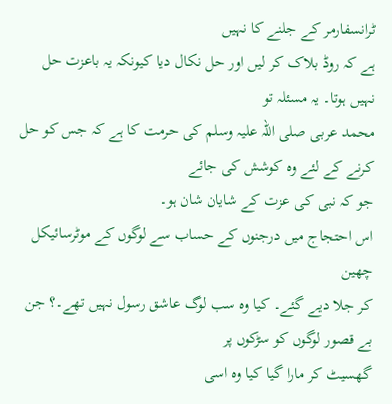ٹرانسفارمر کے جلنے کا نہیں
ہے کہ روڈ بلاک کر لیں اور حل نکال دیا کیونکہ یہ باعزت حل نہیں ہوتا۔ یہ مسئلہ تو
محمد عربی صلی اللہ علیہ وسلم کی حرمت کا ہے کہ جس کو حل کرنے کے لئے وہ کوشش کی جائے
جو کہ نبی کی عزت کے شایان شان ہو۔
اس احتجاج میں درجنوں کے حساب سے لوگوں کے موٹرسائیکل چھین
کر جلا دیے گئے۔ کیا وہ سب لوگ عاشق رسول نہیں تھے۔؟ جن بے قصور لوگوں کو سڑکوں پر
گھسیٹ کر مارا گیا کیا وہ اسی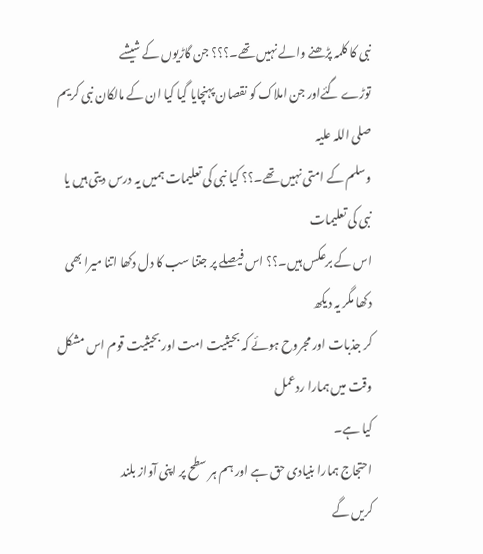نبی کا کلمہ پڑھنے والے نہیں تھے۔؟؟؟ جن گاڑیوں کے شیشے
توڑے گئےاور جن املاک کو نقصان پہنچایا گیا کیا ان کے مالکان نبی کریم صلی اللہ علیہ
وسلم کے امتی نہیں تھے۔؟؟ کیا نبی کی تعلیمات ہمیں یہ درس دیتی ہیں یا نبی کی تعلیمات
اس کے برعکس ہیں۔؟؟ اس فیصلے پر جتنا سب کا دل دکھا اتنا میرا بھی دکھا مگر یہ دیکھ
کر جذبات اور مجروح ہوئے کہ بحیثیت امت اور بحیثیت قوم اس مشکل وقت میں ہمارا ردعمل
کیا ہے۔
احتجاج ہمارا بنیادی حق ہے اور ہم ہر سطح پر اپنی آواز بلند
کریں گے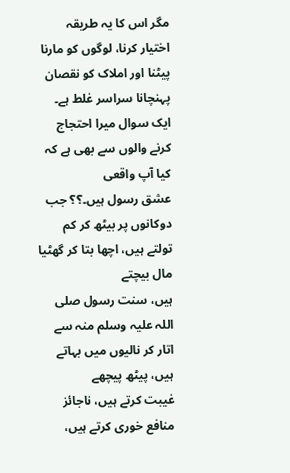مگر اس کا یہ طریقہ اختیار کرنا، لوگوں کو مارنا پیٹنا اور املاک کو نقصان
پہنچانا سراسر غلط ہے۔
ایک سوال میرا احتجاج کرنے والوں سے بھی ہے کہ کیا آپ واقعی
عشق رسول ہیں۔؟؟ جب دوکانوں پر بیٹھ کر کم تولتے ہیں، اچھا بتا کر گھٹیا مال بیچتے
ہیں، سنت رسول صلی اللہ علیہ وسلم منہ سے اتار کر نالیوں میں بہاتے ہیں، پیٹھ پیچھے
غیبت کرتے ہیں، ناجائز منافع خوری کرتے ہیں،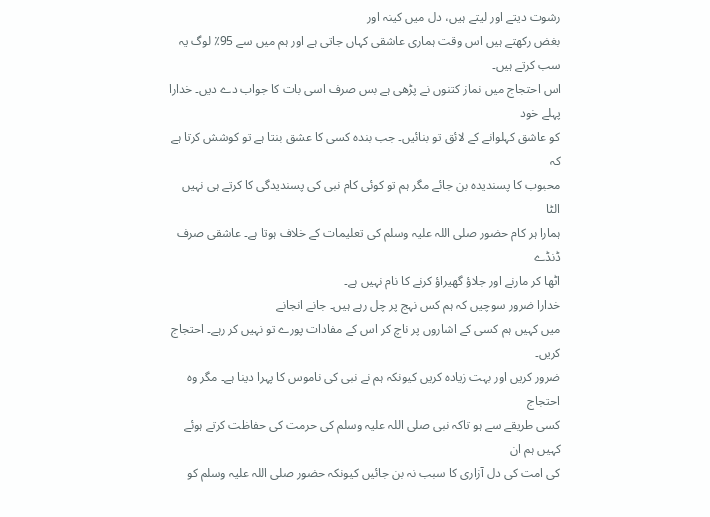رشوت دیتے اور لیتے ہیں، دل میں کینہ اور
بغض رکھتے ہیں اس وقت ہماری عاشقی کہاں جاتی ہے اور ہم میں سے 95٪ لوگ یہ سب کرتے ہیں۔
اس احتجاج میں نماز کتنوں نے پڑھی ہے بس صرف اسی بات کا جواب دے دیں۔ خدارا پہلے خود
کو عاشق کہلوانے کے لائق تو بنائیں۔ جب بندہ کسی کا عشق بنتا ہے تو کوشش کرتا ہے کہ
محبوب کا پسندیدہ بن جائے مگر ہم تو کوئی کام نبی کی پسندیدگی کا کرتے ہی نہیں الٹا
ہمارا ہر کام حضور صلی اللہ علیہ وسلم کی تعلیمات کے خلاف ہوتا ہے۔ عاشقی صرف ڈنڈے
اٹھا کر مارنے اور جلاؤ گھیراؤ کرنے کا نام نہیں ہے۔
خدارا ضرور سوچیں کہ ہم کس نہج پر چل رہے ہیں۔ جانے انجانے
میں کہیں ہم کسی کے اشاروں پر ناچ کر اس کے مفادات پورے تو نہیں کر رہے۔ احتجاج کریں۔
ضرور کریں اور بہت زیادہ کریں کیونکہ ہم نے نبی کی ناموس کا پہرا دینا ہے۔ مگر وہ احتجاج
کسی طریقے سے ہو تاکہ نبی صلی اللہ علیہ وسلم کی حرمت کی حفاظت کرتے ہوئے کہیں ہم ان
کی امت کی دل آزاری کا سبب نہ بن جائیں کیونکہ حضور صلی اللہ علیہ وسلم کو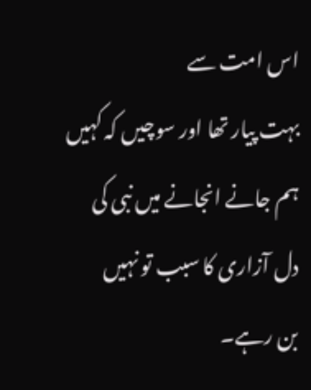اس امت سے
بہت پیار تھا اور سوچیں کہ کہیں ہم جانے انجانے میں نبی کی دل آزاری کا سبب تو نہیں
بن رہے۔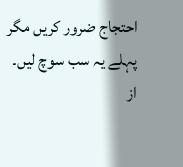احتجاج ضرور کریں مگر پہلے یہ سب سوچ لیں۔
از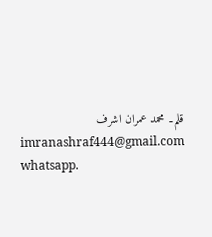قلم۔ محمد عمران اشرف
imranashraf444@gmail.com
whatsapp.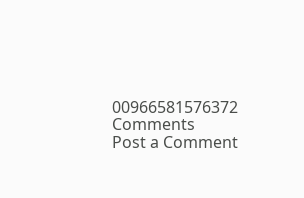00966581576372
Comments
Post a Comment